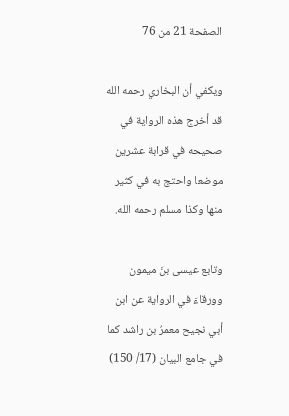الصفحة 21 من 76

ويكفي أن البخاري رحمه الله قد أخرج هذه الرواية في صحيحه في قرابة عشرين موضعا واحتج به في كثير منها وكذا مسلم رحمه الله.

وتابع عيسى بنَ ميمون وورقاءَ في الرواية عن ابن أبي نجيح معمرُ بن راشد كما في جامع البيان (17/ 150)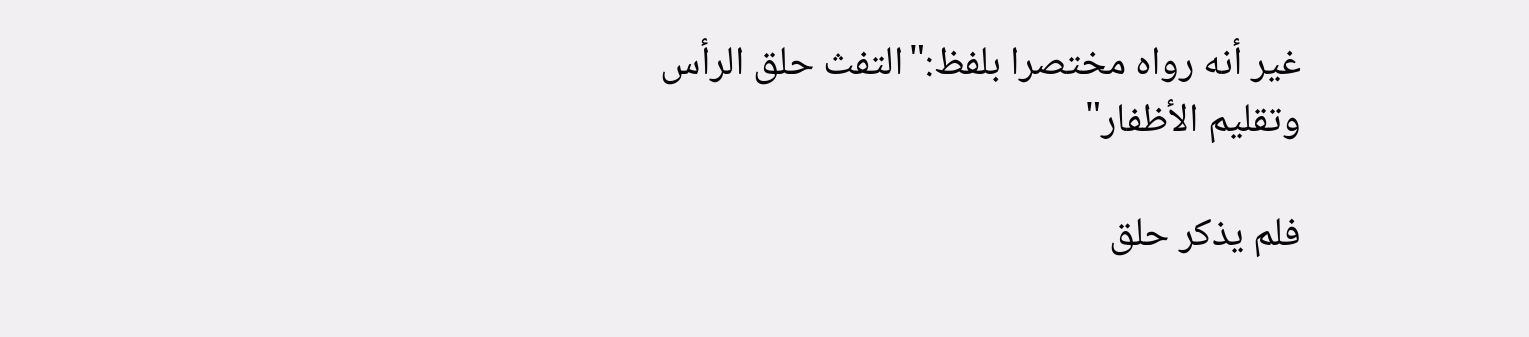غير أنه رواه مختصرا بلفظ:"التفث حلق الرأس وتقليم الأظفار"

فلم يذكر حلق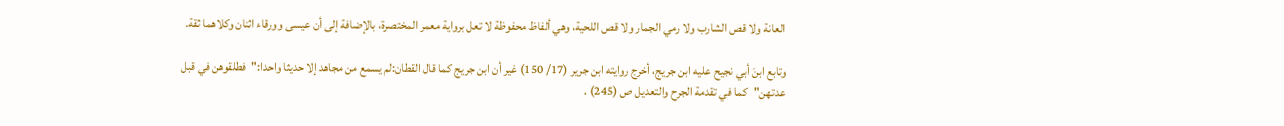العانة ولا قص الشارب ولا رمي الجمار ولا قص اللحية، وهي ألفاظ محفوظة لا تعل برواية معمر المختصرة، بالإضافة إلى أن عيسى وورقاء اثنان وكلاهما ثقة.

وتابع ابنَ أبي نجيح عليه ابن جريج، أخرج روايته ابن جرير (17/ 150) غير أن ابن جريج كما قال القطان:لم يسمع من مجاهد إلا حديثا واحدا:"فطلقوهن في قبل عدتهن"كما في تقدمة الجرح والتعديل ص (245) .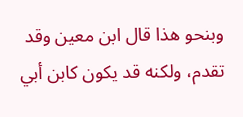وبنحو هذا قال ابن معين وقد تقدم، ولكنه قد يكون كابن أبي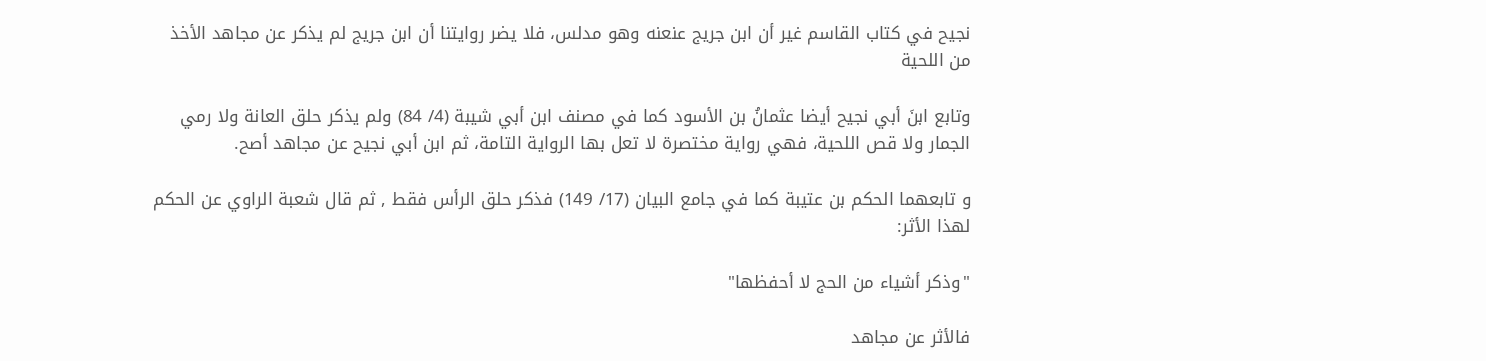نجيح في كتاب القاسم غير أن ابن جريج عنعنه وهو مدلس، فلا يضر روايتنا أن ابن جريج لم يذكر عن مجاهد الأخذ من اللحية

وتابع ابنَ أبي نجيح أيضا عثمانُ بن الأسود كما في مصنف ابن أبي شيبة (4/ 84) ولم يذكر حلق العانة ولا رمي الجمار ولا قص اللحية، فهي رواية مختصرة لا تعل بها الرواية التامة، ثم ابن أبي نجيح عن مجاهد أصح.

و تابعهما الحكم بن عتيبة كما في جامع البيان (17/ 149) فذكر حلق الرأس فقط , ثم قال شعبة الراوي عن الحكم لهذا الأثر:

"وذكر أشياء من الحج لا أحفظها"

فالأثر عن مجاهد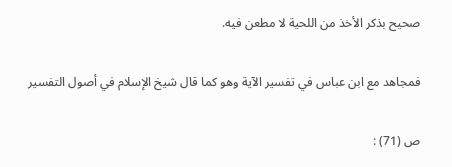صحيح بذكر الأخذ من اللحية لا مطعن فيه.

فمجاهد مع ابن عباس في تفسير الآية وهو كما قال شيخ الإسلام في أصول التفسير

ص (71) :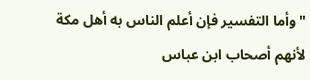"وأما التفسير فإن أعلم الناس به أهل مكة لأنهم أصحاب ابن عباس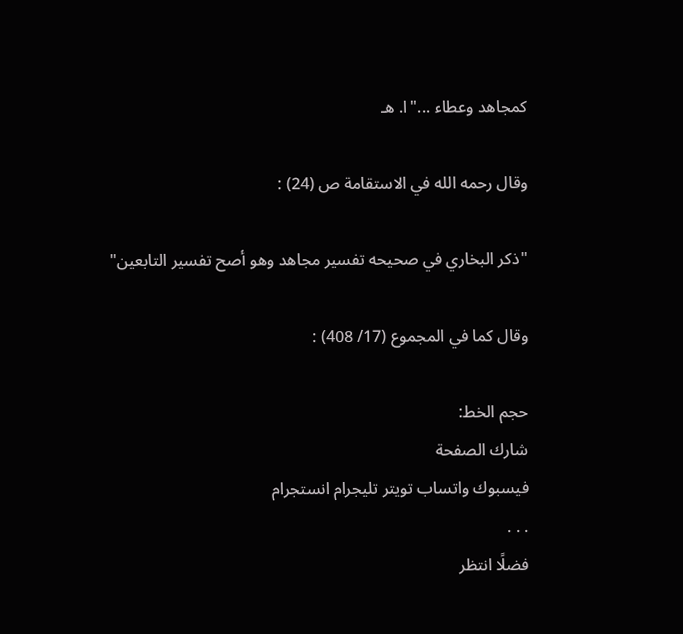كمجاهد وعطاء ..."ا. هـ

وقال رحمه الله في الاستقامة ص (24) :

"ذكر البخاري في صحيحه تفسير مجاهد وهو أصح تفسير التابعين"

وقال كما في المجموع (17/ 408) :

حجم الخط:
شارك الصفحة
فيسبوك واتساب تويتر تليجرام انستجرام
. . .
فضلًا انتظر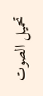تحميل الصوت